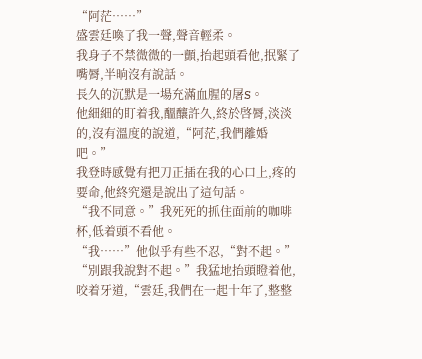“阿茫……”
盛雲廷喚了我一聲,聲音輕柔。
我身子不禁微微的一顫,抬起頭看他,抿緊了嘴脣,半晌沒有說話。
長久的沉默是一場充滿血腥的屠S。
他細細的盯着我,醞釀許久,終於啓脣,淡淡的,沒有溫度的說道,“阿茫,我們離婚吧。”
我登時感覺有把刀正插在我的心口上,疼的要命,他終究還是說出了這句話。
“我不同意。”我死死的抓住面前的咖啡杯,低着頭不看他。
“我……”他似乎有些不忍,“對不起。”
“別跟我說對不起。”我猛地抬頭瞪着他,咬着牙道,“雲廷,我們在一起十年了,整整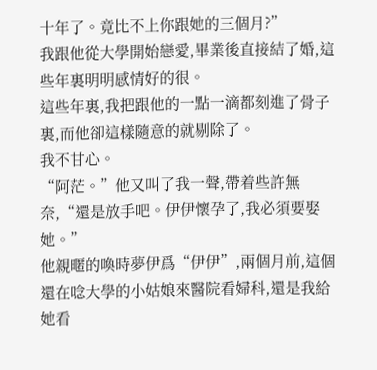十年了。竟比不上你跟她的三個月?”
我跟他從大學開始戀愛,畢業後直接結了婚,這些年裏明明感情好的很。
這些年裏,我把跟他的一點一滴都刻進了骨子裏,而他卻這樣隨意的就剔除了。
我不甘心。
“阿茫。”他又叫了我一聲,帶着些許無奈,“還是放手吧。伊伊懷孕了,我必須要娶她。”
他親暱的喚時夢伊爲“伊伊”,兩個月前,這個還在唸大學的小姑娘來醫院看婦科,還是我給她看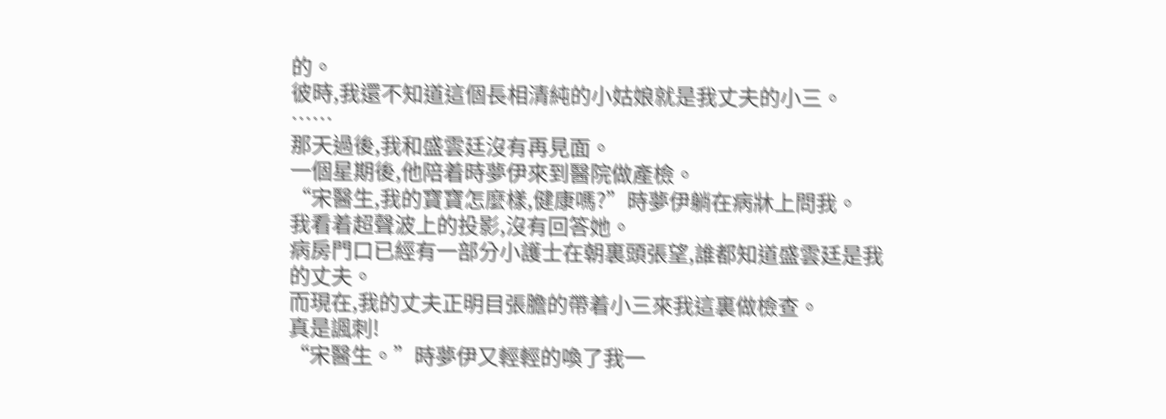的。
彼時,我還不知道這個長相清純的小姑娘就是我丈夫的小三。
……
那天過後,我和盛雲廷沒有再見面。
一個星期後,他陪着時夢伊來到醫院做產檢。
“宋醫生,我的寶寶怎麼樣,健康嗎?”時夢伊躺在病牀上問我。
我看着超聲波上的投影,沒有回答她。
病房門口已經有一部分小護士在朝裏頭張望,誰都知道盛雲廷是我的丈夫。
而現在,我的丈夫正明目張膽的帶着小三來我這裏做檢查。
真是諷刺!
“宋醫生。”時夢伊又輕輕的喚了我一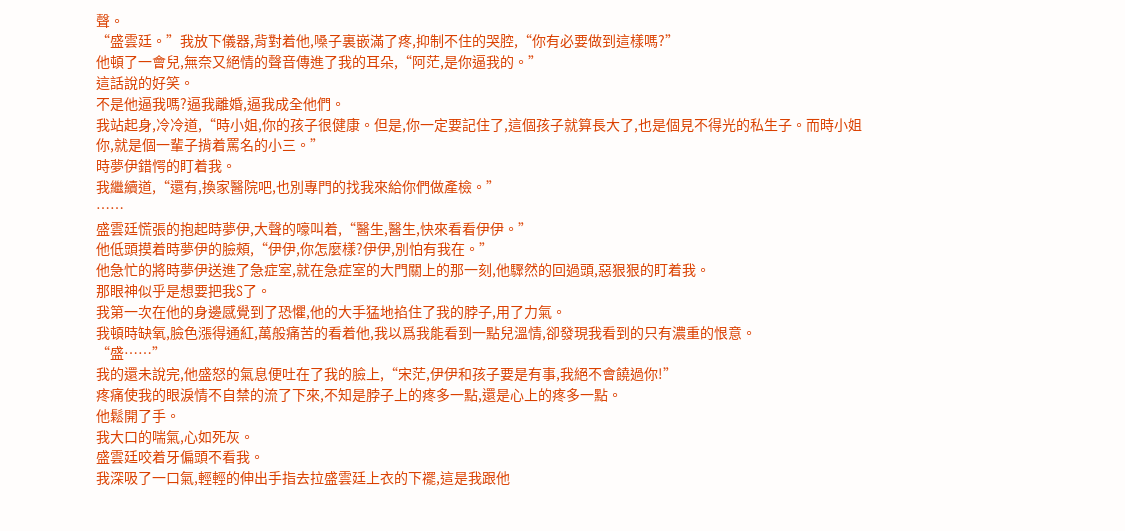聲。
“盛雲廷。”我放下儀器,背對着他,嗓子裏嵌滿了疼,抑制不住的哭腔,“你有必要做到這樣嗎?”
他頓了一會兒,無奈又絕情的聲音傳進了我的耳朵,“阿茫,是你逼我的。”
這話說的好笑。
不是他逼我嗎?逼我離婚,逼我成全他們。
我站起身,冷冷道,“時小姐,你的孩子很健康。但是,你一定要記住了,這個孩子就算長大了,也是個見不得光的私生子。而時小姐你,就是個一輩子揹着罵名的小三。”
時夢伊錯愕的盯着我。
我繼續道,“還有,換家醫院吧,也別專門的找我來給你們做產檢。”
……
盛雲廷慌張的抱起時夢伊,大聲的嚎叫着,“醫生,醫生,快來看看伊伊。”
他低頭摸着時夢伊的臉頰,“伊伊,你怎麼樣?伊伊,別怕有我在。”
他急忙的將時夢伊送進了急症室,就在急症室的大門關上的那一刻,他驟然的回過頭,惡狠狠的盯着我。
那眼神似乎是想要把我S了。
我第一次在他的身邊感覺到了恐懼,他的大手猛地掐住了我的脖子,用了力氣。
我頓時缺氧,臉色漲得通紅,萬般痛苦的看着他,我以爲我能看到一點兒溫情,卻發現我看到的只有濃重的恨意。
“盛……”
我的還未說完,他盛怒的氣息便吐在了我的臉上,“宋茫,伊伊和孩子要是有事,我絕不會饒過你!”
疼痛使我的眼淚情不自禁的流了下來,不知是脖子上的疼多一點,還是心上的疼多一點。
他鬆開了手。
我大口的喘氣,心如死灰。
盛雲廷咬着牙偏頭不看我。
我深吸了一口氣,輕輕的伸出手指去拉盛雲廷上衣的下襬,這是我跟他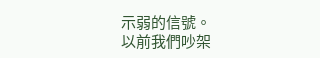示弱的信號。
以前我們吵架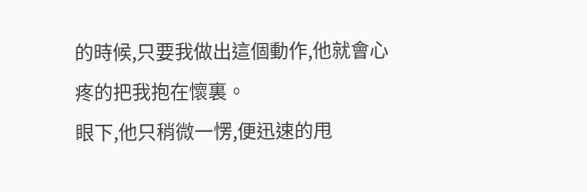的時候,只要我做出這個動作,他就會心疼的把我抱在懷裏。
眼下,他只稍微一愣,便迅速的甩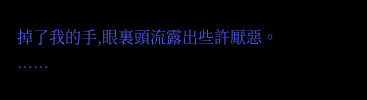掉了我的手,眼裏頭流露出些許厭惡。
……